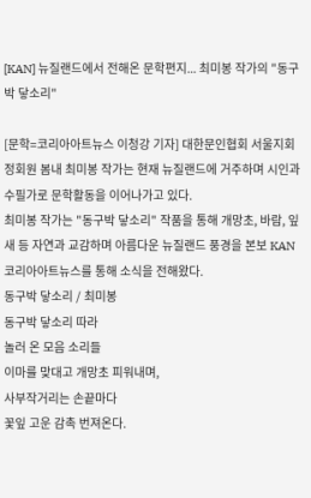[KAN] 뉴질랜드에서 전해온 문학편지... 최미봉 작가의 "동구박 닿소리"

[문학=코리아아트뉴스 이청강 기자] 대한문인협회 서울지회 정회원 봄내 최미봉 작가는 현재 뉴질랜드에 거주하며 시인과 수필가로 문학활동을 이어나가고 있다.
최미봉 작가는 "동구박 닿소리" 작품을 통해 개망초, 바람, 잎새 등 자연과 교감하며 아름다운 뉴질랜드 풍경을 본보 KAN 코리아아트뉴스를 통해 소식을 전해왔다.
동구박 닿소리 / 최미봉
동구박 닿소리 따라
놀러 온 모음 소리들
이마를 맞대고 개망초 피워내며,
사부작거리는 손끝마다
꽃잎 고운 감촉 번져온다.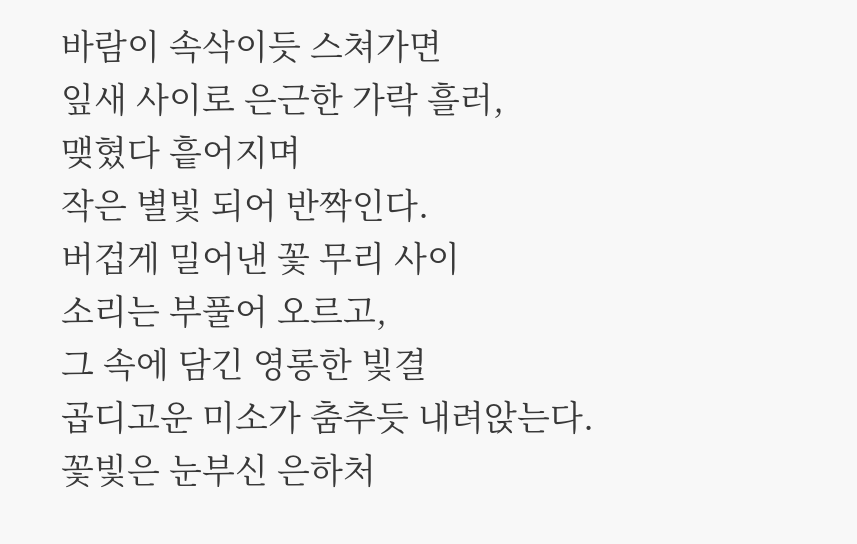바람이 속삭이듯 스쳐가면
잎새 사이로 은근한 가락 흘러,
맺혔다 흩어지며
작은 별빛 되어 반짝인다.
버겁게 밀어낸 꽃 무리 사이
소리는 부풀어 오르고,
그 속에 담긴 영롱한 빛결
곱디고운 미소가 춤추듯 내려앉는다.
꽃빛은 눈부신 은하처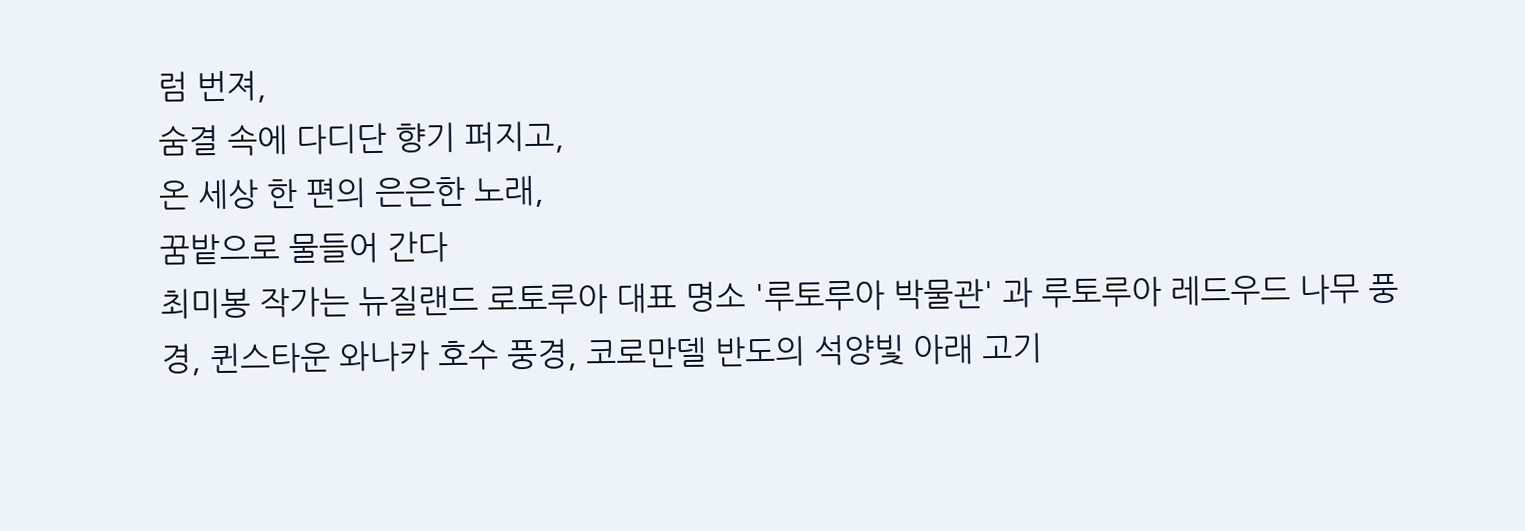럼 번져,
숨결 속에 다디단 향기 퍼지고,
온 세상 한 편의 은은한 노래,
꿈밭으로 물들어 간다
최미봉 작가는 뉴질랜드 로토루아 대표 명소 '루토루아 박물관' 과 루토루아 레드우드 나무 풍경, 퀸스타운 와나카 호수 풍경, 코로만델 반도의 석양빛 아래 고기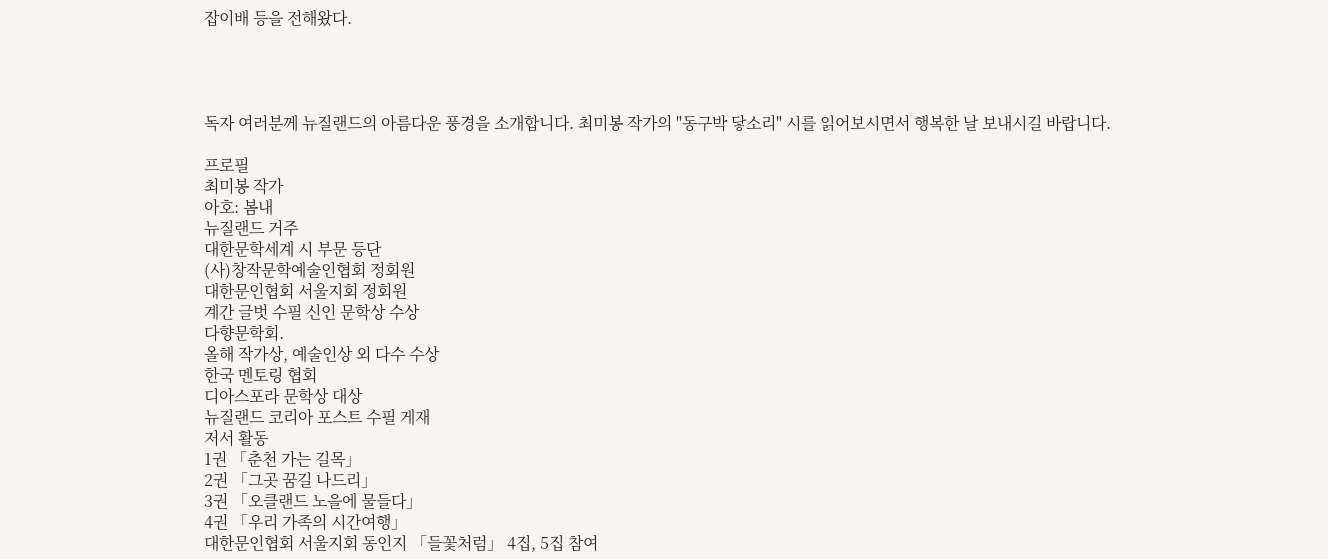잡이배 등을 전해왔다.




독자 여러분께 뉴질랜드의 아름다운 풍경을 소개합니다. 최미봉 작가의 "동구박 닿소리" 시를 읽어보시면서 행복한 날 보내시길 바랍니다.

프로필
최미봉 작가
아호: 봄내
뉴질랜드 거주
대한문학세계 시 부문 등단
(사)창작문학예술인협회 정회원
대한문인협회 서울지회 정회원
계간 글벗 수필 신인 문학상 수상
다향문학회.
올해 작가상, 예술인상 외 다수 수상
한국 멘토링 협회
디아스포라 문학상 대상
뉴질랜드 코리아 포스트 수필 게재
저서 활동
1권 「춘천 가는 길목」
2권 「그곳 꿈길 나드리」
3권 「오클랜드 노을에 물들다」
4권 「우리 가족의 시간여행」
대한문인협회 서울지회 동인지 「들꽃처럼」 4집, 5집 참여